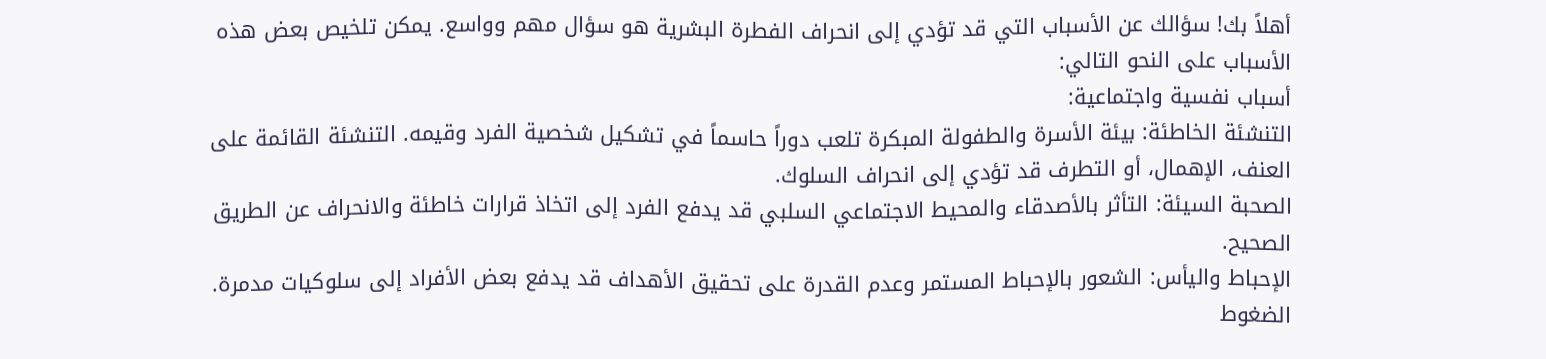أهلاً بك! سؤالك عن الأسباب التي قد تؤدي إلى انحراف الفطرة البشرية هو سؤال مهم وواسع. يمكن تلخيص بعض هذه الأسباب على النحو التالي:
أسباب نفسية واجتماعية:
التنشئة الخاطئة: بيئة الأسرة والطفولة المبكرة تلعب دوراً حاسماً في تشكيل شخصية الفرد وقيمه. التنشئة القائمة على العنف، الإهمال، أو التطرف قد تؤدي إلى انحراف السلوك.
الصحبة السيئة: التأثر بالأصدقاء والمحيط الاجتماعي السلبي قد يدفع الفرد إلى اتخاذ قرارات خاطئة والانحراف عن الطريق الصحيح.
الإحباط واليأس: الشعور بالإحباط المستمر وعدم القدرة على تحقيق الأهداف قد يدفع بعض الأفراد إلى سلوكيات مدمرة.
الضغوط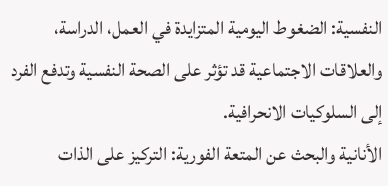النفسية: الضغوط اليومية المتزايدة في العمل، الدراسة، والعلاقات الاجتماعية قد تؤثر على الصحة النفسية وتدفع الفرد إلى السلوكيات الانحرافية.
الأنانية والبحث عن المتعة الفورية: التركيز على الذات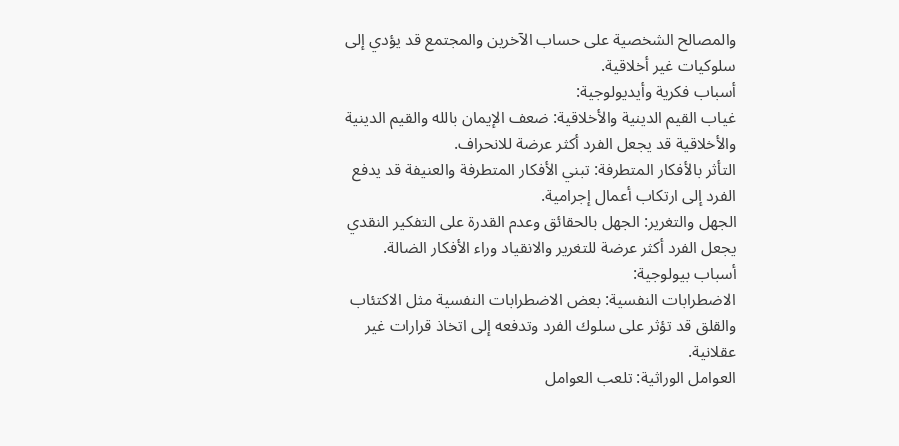والمصالح الشخصية على حساب الآخرين والمجتمع قد يؤدي إلى سلوكيات غير أخلاقية.
أسباب فكرية وأيديولوجية:
غياب القيم الدينية والأخلاقية: ضعف الإيمان بالله والقيم الدينية والأخلاقية قد يجعل الفرد أكثر عرضة للانحراف.
التأثر بالأفكار المتطرفة: تبني الأفكار المتطرفة والعنيفة قد يدفع الفرد إلى ارتكاب أعمال إجرامية.
الجهل والتغرير: الجهل بالحقائق وعدم القدرة على التفكير النقدي يجعل الفرد أكثر عرضة للتغرير والانقياد وراء الأفكار الضالة.
أسباب بيولوجية:
الاضطرابات النفسية: بعض الاضطرابات النفسية مثل الاكتئاب والقلق قد تؤثر على سلوك الفرد وتدفعه إلى اتخاذ قرارات غير عقلانية.
العوامل الوراثية: تلعب العوامل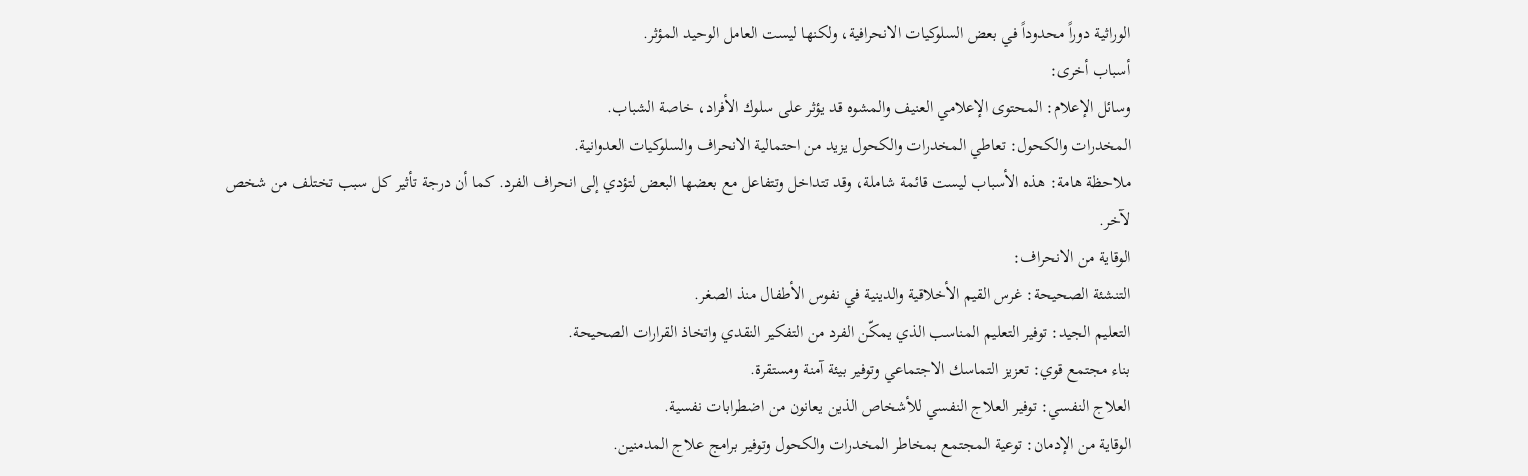الوراثية دوراً محدوداً في بعض السلوكيات الانحرافية، ولكنها ليست العامل الوحيد المؤثر.
أسباب أخرى:
وسائل الإعلام: المحتوى الإعلامي العنيف والمشوه قد يؤثر على سلوك الأفراد، خاصة الشباب.
المخدرات والكحول: تعاطي المخدرات والكحول يزيد من احتمالية الانحراف والسلوكيات العدوانية.
ملاحظة هامة: هذه الأسباب ليست قائمة شاملة، وقد تتداخل وتتفاعل مع بعضها البعض لتؤدي إلى انحراف الفرد. كما أن درجة تأثير كل سبب تختلف من شخص لآخر.
الوقاية من الانحراف:
التنشئة الصحيحة: غرس القيم الأخلاقية والدينية في نفوس الأطفال منذ الصغر.
التعليم الجيد: توفير التعليم المناسب الذي يمكّن الفرد من التفكير النقدي واتخاذ القرارات الصحيحة.
بناء مجتمع قوي: تعزيز التماسك الاجتماعي وتوفير بيئة آمنة ومستقرة.
العلاج النفسي: توفير العلاج النفسي للأشخاص الذين يعانون من اضطرابات نفسية.
الوقاية من الإدمان: توعية المجتمع بمخاطر المخدرات والكحول وتوفير برامج علاج المدمنين.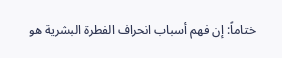ختاماً: إن فهم أسباب انحراف الفطرة البشرية هو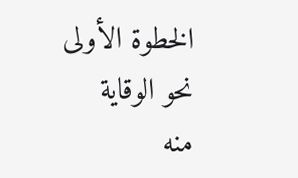الخطوة الأولى نحو الوقاية منه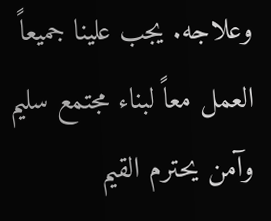وعلاجه. يجب علينا جميعاً العمل معاً لبناء مجتمع سليم وآمن يحترم القيم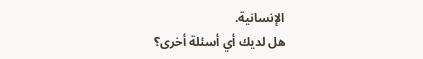الإنسانية.
هل لديك أي أسئلة أخرى؟